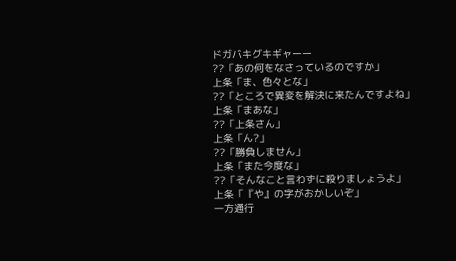ドガバキグキギャーー
??「あの何をなさっているのですか」
上条「ま、色々とな」
??「ところで異変を解決に来たんですよね」
上条「まあな」
??「上条さん」
上条「ん?」
??「勝負しません」
上条「また今度な」
??「そんなこと言わずに殺りましょうよ」
上条「『や』の字がおかしいぞ」
一方通行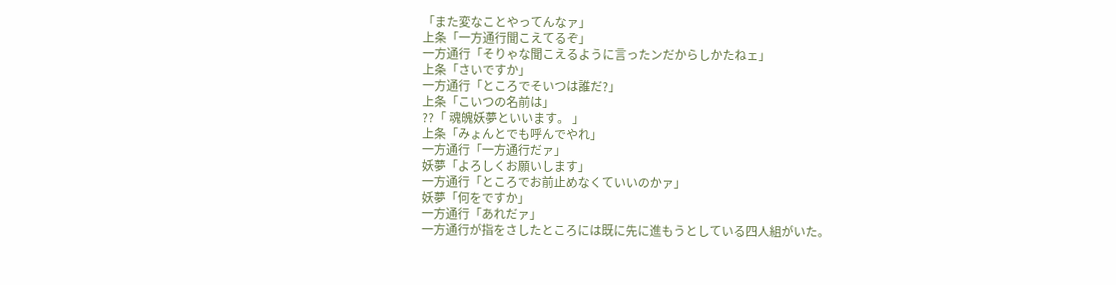「また変なことやってんなァ」
上条「一方通行聞こえてるぞ」
一方通行「そりゃな聞こえるように言ったンだからしかたねェ」
上条「さいですか」
一方通行「ところでそいつは誰だ?」
上条「こいつの名前は」
??「 魂魄妖夢といいます。 」
上条「みょんとでも呼んでやれ」
一方通行「一方通行だァ」
妖夢「よろしくお願いします」
一方通行「ところでお前止めなくていいのかァ」
妖夢「何をですか」
一方通行「あれだァ」
一方通行が指をさしたところには既に先に進もうとしている四人組がいた。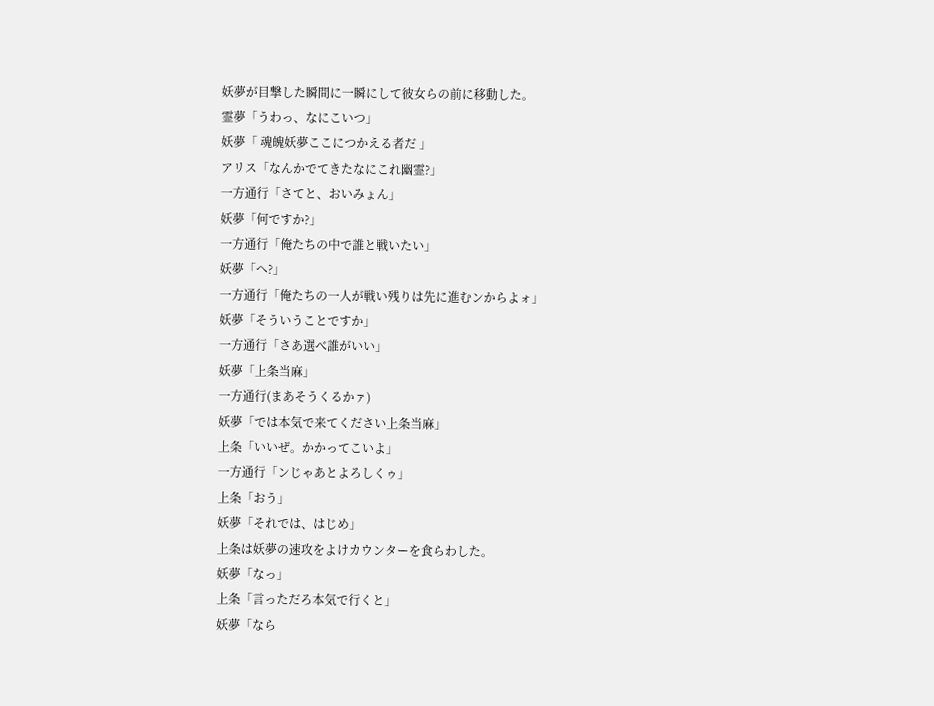妖夢が目撃した瞬間に一瞬にして彼女らの前に移動した。
霊夢「うわっ、なにこいつ」
妖夢「 魂魄妖夢ここにつかえる者だ 」
アリス「なんかでてきたなにこれ幽霊?」
一方通行「さてと、おいみょん」
妖夢「何ですか?」
一方通行「俺たちの中で誰と戦いたい」
妖夢「へ?」
一方通行「俺たちの一人が戦い残りは先に進むンからよォ」
妖夢「そういうことですか」
一方通行「さあ選べ誰がいい」
妖夢「上条当麻」
一方通行(まあそうくるかァ)
妖夢「では本気で来てください上条当麻」
上条「いいぜ。かかってこいよ」
一方通行「ンじゃあとよろしくゥ」
上条「おう」
妖夢「それでは、はじめ」
上条は妖夢の速攻をよけカウンターを食らわした。
妖夢「なっ」
上条「言っただろ本気で行くと」
妖夢「なら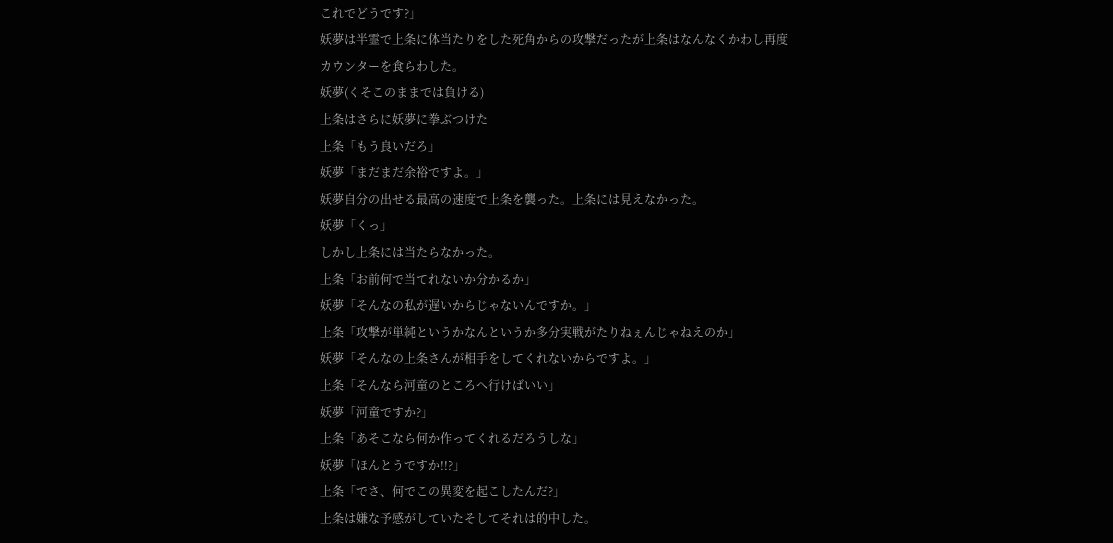これでどうです?」
妖夢は半霊で上条に体当たりをした死角からの攻撃だったが上条はなんなくかわし再度カウンターを食らわした。
妖夢(くそこのままでは負ける)
上条はさらに妖夢に拳ぶつけた
上条「もう良いだろ」
妖夢「まだまだ余裕ですよ。」
妖夢自分の出せる最高の速度で上条を襲った。上条には見えなかった。
妖夢「くっ」
しかし上条には当たらなかった。
上条「お前何で当てれないか分かるか」
妖夢「そんなの私が遅いからじゃないんですか。」
上条「攻撃が単純というかなんというか多分実戦がたりねぇんじゃねえのか」
妖夢「そんなの上条さんが相手をしてくれないからですよ。」
上条「そんなら河童のところへ行けばいい」
妖夢「河童ですか?」
上条「あそこなら何か作ってくれるだろうしな」
妖夢「ほんとうですか!!?」
上条「でさ、何でこの異変を起こしたんだ?」
上条は嫌な予感がしていたそしてそれは的中した。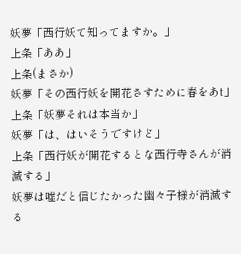妖夢「西行妖て知ってますか。」
上条「ああ」
上条(まさか)
妖夢「その西行妖を開花さすために春をあt」
上条「妖夢それは本当か」
妖夢「は、はいそうですけど」
上条「西行妖が開花するとな西行寺さんが消滅する」
妖夢は嘘だと信じたかった幽々子様が消滅する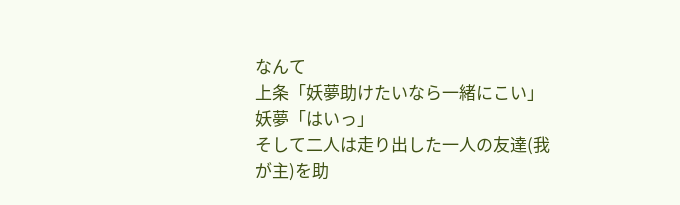なんて
上条「妖夢助けたいなら一緒にこい」
妖夢「はいっ」
そして二人は走り出した一人の友達(我が主)を助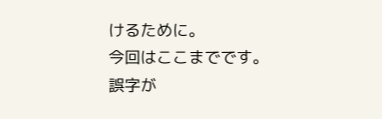けるために。
今回はここまでです。
誤字が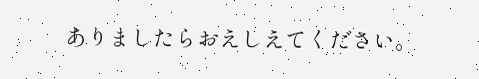ありましたらおえしえてください。